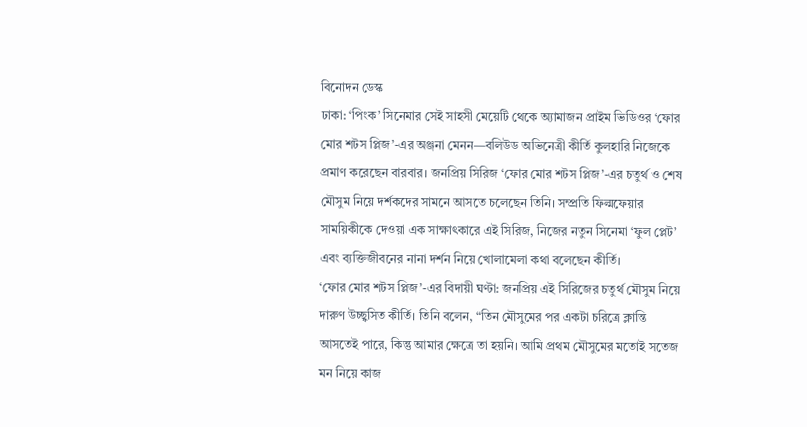বিনোদন ডেস্ক
ঢাকা: ‘পিংক’ সিনেমার সেই সাহসী মেয়েটি থেকে অ্যামাজন প্রাইম ভিডিওর ‘ফোর মোর শটস প্লিজ’-এর অঞ্জনা মেনন—বলিউড অভিনেত্রী কীর্তি কুলহারি নিজেকে প্রমাণ করেছেন বারবার। জনপ্রিয় সিরিজ ‘ফোর মোর শটস প্লিজ’-এর চতুর্থ ও শেষ মৌসুম নিয়ে দর্শকদের সামনে আসতে চলেছেন তিনি। সম্প্রতি ফিল্মফেয়ার সাময়িকীকে দেওয়া এক সাক্ষাৎকারে এই সিরিজ, নিজের নতুন সিনেমা ‘ফুল প্লেট’ এবং ব্যক্তিজীবনের নানা দর্শন নিয়ে খোলামেলা কথা বলেছেন কীর্তি।
‘ফোর মোর শটস প্লিজ’-এর বিদায়ী ঘণ্টা: জনপ্রিয় এই সিরিজের চতুর্থ মৌসুম নিয়ে দারুণ উচ্ছ্বসিত কীর্তি। তিনি বলেন, “তিন মৌসুমের পর একটা চরিত্রে ক্লান্তি আসতেই পারে, কিন্তু আমার ক্ষেত্রে তা হয়নি। আমি প্রথম মৌসুমের মতোই সতেজ মন নিয়ে কাজ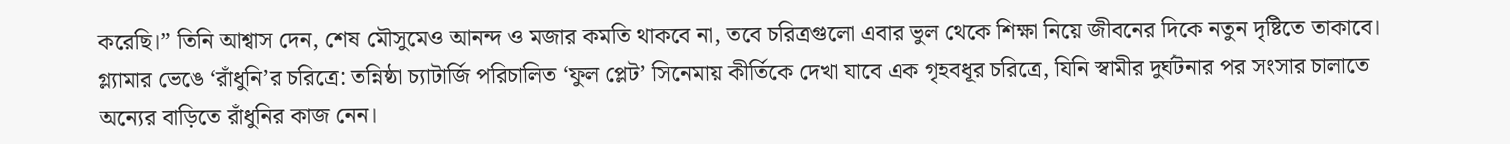করেছি।” তিনি আশ্বাস দেন, শেষ মৌসুমেও আনন্দ ও মজার কমতি থাকবে না, তবে চরিত্রগুলো এবার ভুল থেকে শিক্ষা নিয়ে জীবনের দিকে নতুন দৃষ্টিতে তাকাবে।
গ্ল্যামার ভেঙে ‘রাঁধুনি’র চরিত্রে: তন্নিষ্ঠা চ্যাটার্জি পরিচালিত ‘ফুল প্লেট’ সিনেমায় কীর্তিকে দেখা যাবে এক গৃহবধূর চরিত্রে, যিনি স্বামীর দুর্ঘটনার পর সংসার চালাতে অন্যের বাড়িতে রাঁধুনির কাজ নেন।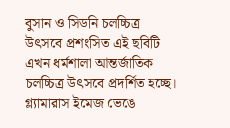বুসান ও সিডনি চলচ্চিত্র উৎসবে প্রশংসিত এই ছবিটি এখন ধর্মশালা আন্তর্জাতিক চলচ্চিত্র উৎসবে প্রদর্শিত হচ্ছে। গ্ল্যামারাস ইমেজ ভেঙে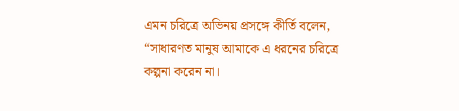এমন চরিত্রে অভিনয় প্রসঙ্গে কীর্তি বলেন, “সাধারণত মানুষ আমাকে এ ধরনের চরিত্রে কল্পনা করেন না।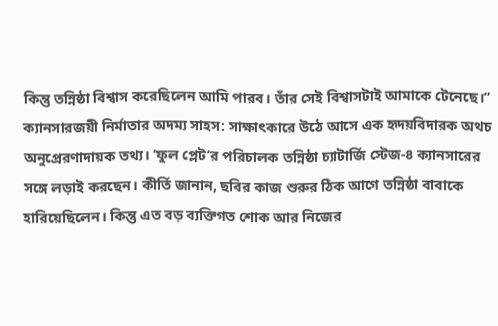কিন্তু তন্নিষ্ঠা বিশ্বাস করেছিলেন আমি পারব। তাঁর সেই বিশ্বাসটাই আমাকে টেনেছে।”
ক্যানসারজয়ী নির্মাতার অদম্য সাহস: সাক্ষাৎকারে উঠে আসে এক হৃদয়বিদারক অথচ অনুপ্রেরণাদায়ক তথ্য। ‘ফুল প্লেট’র পরিচালক তন্নিষ্ঠা চ্যাটার্জি স্টেজ-৪ ক্যানসারের সঙ্গে লড়াই করছেন। কীর্তি জানান, ছবির কাজ শুরুর ঠিক আগে তন্নিষ্ঠা বাবাকে হারিয়েছিলেন। কিন্তু এত বড় ব্যক্তিগত শোক আর নিজের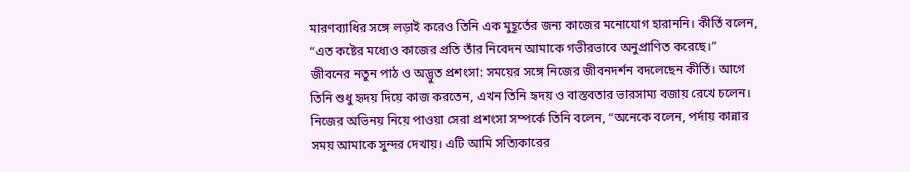মারণব্যাধির সঙ্গে লড়াই করেও তিনি এক মুহূর্তের জন্য কাজের মনোযোগ হারাননি। কীর্তি বলেন, “এত কষ্টের মধ্যেও কাজের প্রতি তাঁর নিবেদন আমাকে গভীরভাবে অনুপ্রাণিত করেছে।”
জীবনের নতুন পাঠ ও অদ্ভুত প্রশংসা: সময়ের সঙ্গে নিজের জীবনদর্শন বদলেছেন কীর্তি। আগে তিনি শুধু হৃদয় দিয়ে কাজ করতেন, এখন তিনি হৃদয় ও বাস্তবতার ভারসাম্য বজায় রেখে চলেন। নিজের অভিনয় নিয়ে পাওয়া সেরা প্রশংসা সম্পর্কে তিনি বলেন, “অনেকে বলেন, পর্দায় কান্নার সময় আমাকে সুন্দর দেখায়। এটি আমি সত্যিকারের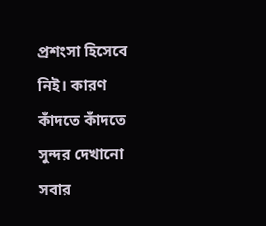প্রশংসা হিসেবে নিই। কারণ কাঁদতে কাঁদতে সুন্দর দেখানো সবার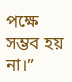পক্ষে সম্ভব হয় না।”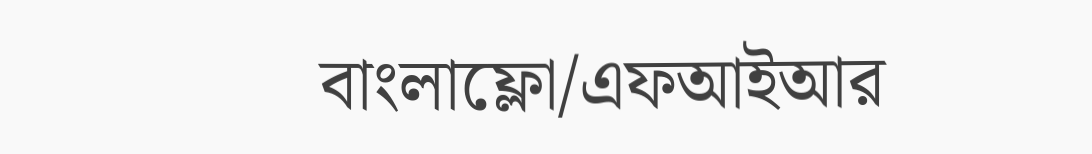বাংলাফ্লো/এফআইআর